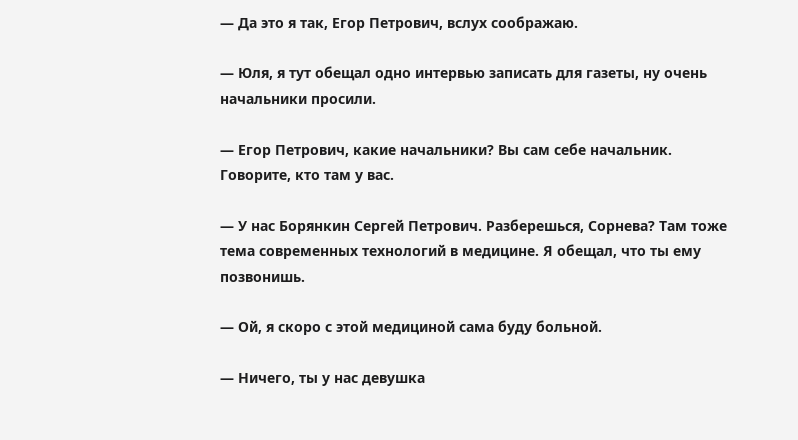— Да это я так, Егор Петрович, вслух соображаю.

— Юля, я тут обещал одно интервью записать для газеты, ну очень начальники просили.

— Егор Петрович, какие начальники? Вы сам себе начальник. Говорите, кто там у вас.

— У нас Борянкин Сергей Петрович. Разберешься, Сорнева? Там тоже тема современных технологий в медицине. Я обещал, что ты ему позвонишь.

— Ой, я скоро с этой медициной сама буду больной.

— Ничего, ты у нас девушка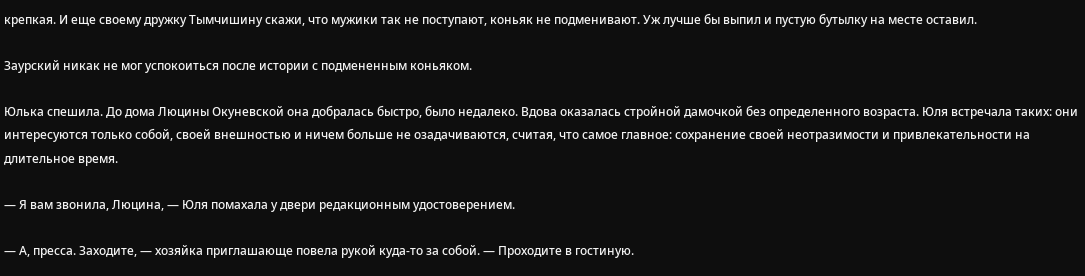крепкая. И еще своему дружку Тымчишину скажи, что мужики так не поступают, коньяк не подменивают. Уж лучше бы выпил и пустую бутылку на месте оставил.

Заурский никак не мог успокоиться после истории с подмененным коньяком.

Юлька спешила. До дома Люцины Окуневской она добралась быстро, было недалеко. Вдова оказалась стройной дамочкой без определенного возраста. Юля встречала таких: они интересуются только собой, своей внешностью и ничем больше не озадачиваются, считая, что самое главное: сохранение своей неотразимости и привлекательности на длительное время.

— Я вам звонила, Люцина, — Юля помахала у двери редакционным удостоверением.

— А, пресса. Заходите, — хозяйка приглашающе повела рукой куда-то за собой. — Проходите в гостиную.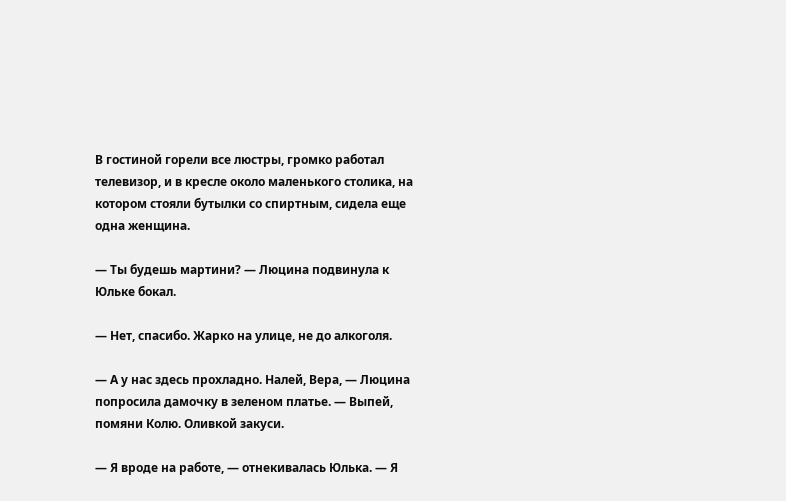В гостиной горели все люстры, громко работал телевизор, и в кресле около маленького столика, на котором стояли бутылки со спиртным, сидела еще одна женщина.

— Ты будешь мартини? — Люцина подвинула к Юльке бокал.

— Нет, спасибо. Жарко на улице, не до алкоголя.

— А у нас здесь прохладно. Налей, Вера, — Люцина попросила дамочку в зеленом платье. — Выпей, помяни Колю. Оливкой закуси.

— Я вроде на работе, — отнекивалась Юлька. — Я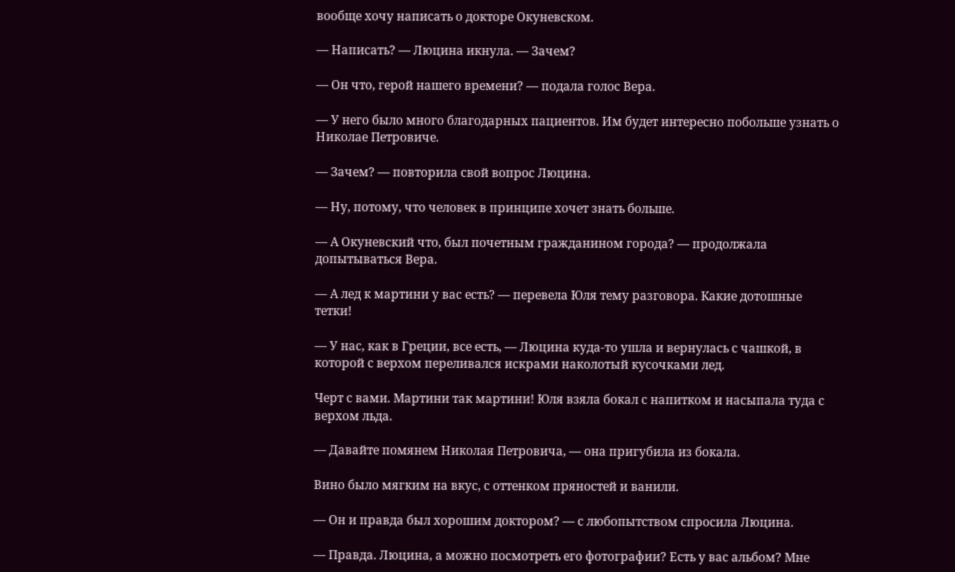вообще хочу написать о докторе Окуневском.

— Написать? — Люцина икнула. — Зачем?

— Он что, герой нашего времени? — подала голос Вера.

— У него было много благодарных пациентов. Им будет интересно побольше узнать о Николае Петровиче.

— Зачем? — повторила свой вопрос Люцина.

— Ну, потому, что человек в принципе хочет знать больше.

— А Окуневский что, был почетным гражданином города? — продолжала допытываться Вера.

— А лед к мартини у вас есть? — перевела Юля тему разговора. Какие дотошные тетки!

— У нас, как в Греции, все есть, — Люцина куда-то ушла и вернулась с чашкой, в которой с верхом переливался искрами наколотый кусочками лед.

Черт с вами. Мартини так мартини! Юля взяла бокал с напитком и насыпала туда с верхом льда.

— Давайте помянем Николая Петровича, — она пригубила из бокала.

Вино было мягким на вкус, с оттенком пряностей и ванили.

— Он и правда был хорошим доктором? — с любопытством спросила Люцина.

— Правда. Люцина, а можно посмотреть его фотографии? Есть у вас альбом? Мне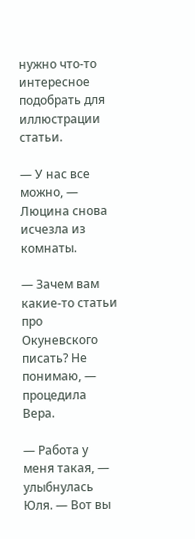нужно что-то интересное подобрать для иллюстрации статьи.

— У нас все можно, — Люцина снова исчезла из комнаты.

— Зачем вам какие-то статьи про Окуневского писать? Не понимаю, — процедила Вера.

— Работа у меня такая, — улыбнулась Юля. — Вот вы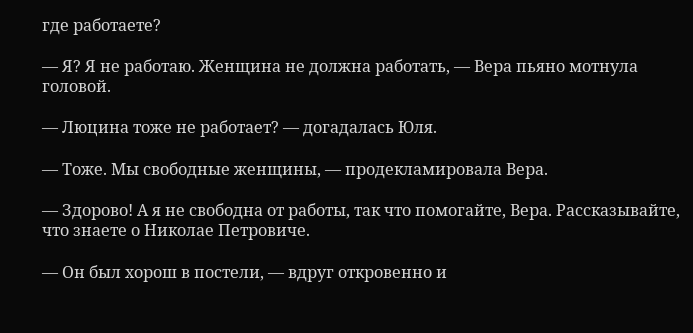где работаете?

— Я? Я не работаю. Женщина не должна работать, — Вера пьяно мотнула головой.

— Люцина тоже не работает? — догадалась Юля.

— Тоже. Мы свободные женщины, — продекламировала Вера.

— Здорово! А я не свободна от работы, так что помогайте, Вера. Рассказывайте, что знаете о Николае Петровиче.

— Он был хорош в постели, — вдруг откровенно и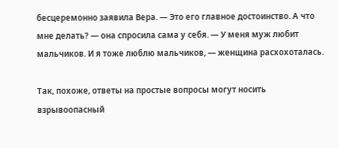бесцеремонно заявила Вера. — Это его главное достоинство. А что мне делать? — она спросила сама у себя. — У меня муж любит мальчиков. И я тоже люблю мальчиков, — женщина расхохоталась.

Так, похоже, ответы на простые вопросы могут носить взрывоопасный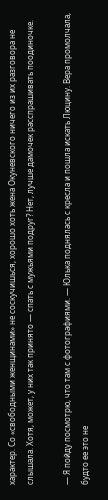характер. Со «свободными женщинами» не соскучишься, хорошо хоть жена Окуневского ничего из их разговора не слышала. Хотя, может, у них так принято — спать с мужьями подруг? Нет, лучше дамочек расспрашивать поодиночке.

— Я пойду посмотрю, что там с фотографиями. — Юлька поднялась с кресла и пошла искать Люцину. Вера промолчала, будто ее это не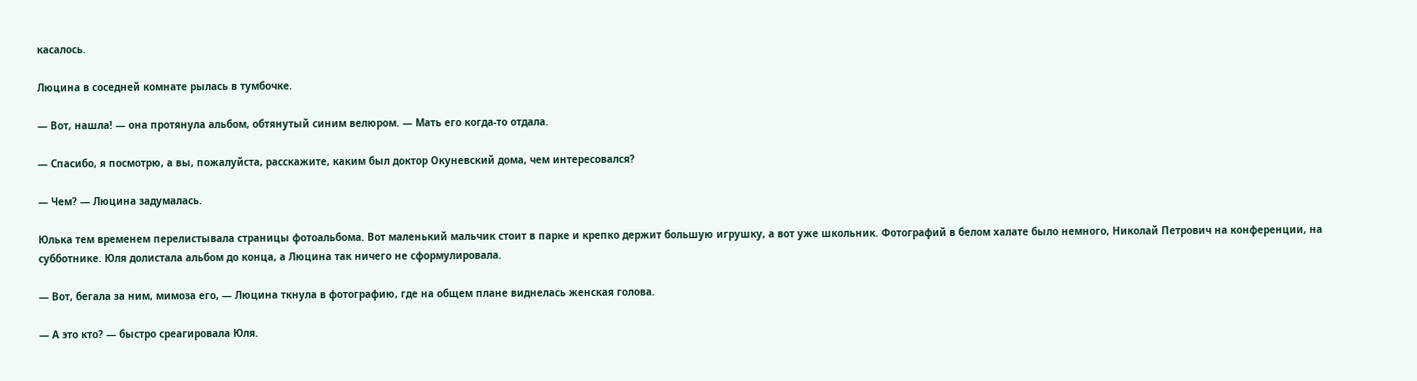касалось.

Люцина в соседней комнате рылась в тумбочке.

— Вот, нашла! — она протянула альбом, обтянутый синим велюром. — Мать его когда-то отдала.

— Спасибо, я посмотрю, а вы, пожалуйста, расскажите, каким был доктор Окуневский дома, чем интересовался?

— Чем? — Люцина задумалась.

Юлька тем временем перелистывала страницы фотоальбома. Вот маленький мальчик стоит в парке и крепко держит большую игрушку, а вот уже школьник. Фотографий в белом халате было немного, Николай Петрович на конференции, на субботнике. Юля долистала альбом до конца, а Люцина так ничего не сформулировала.

— Вот, бегала за ним, мимоза его, — Люцина ткнула в фотографию, где на общем плане виднелась женская голова.

— А это кто? — быстро среагировала Юля.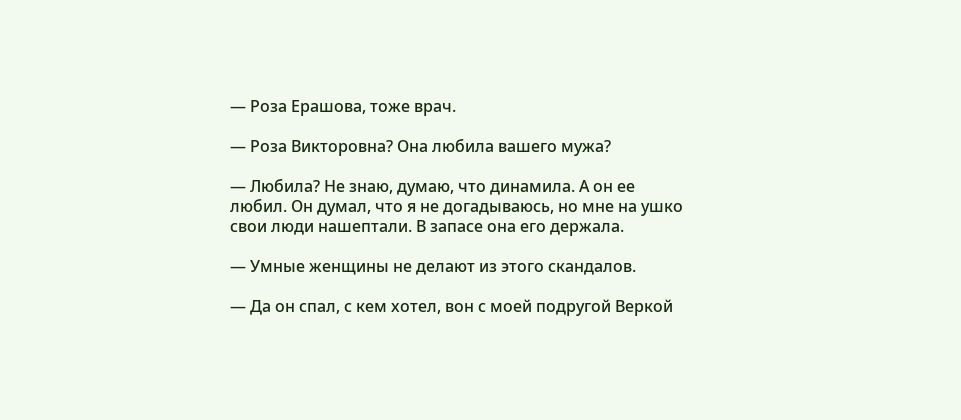— Роза Ерашова, тоже врач.

— Роза Викторовна? Она любила вашего мужа?

— Любила? Не знаю, думаю, что динамила. А он ее любил. Он думал, что я не догадываюсь, но мне на ушко свои люди нашептали. В запасе она его держала.

— Умные женщины не делают из этого скандалов.

— Да он спал, с кем хотел, вон с моей подругой Веркой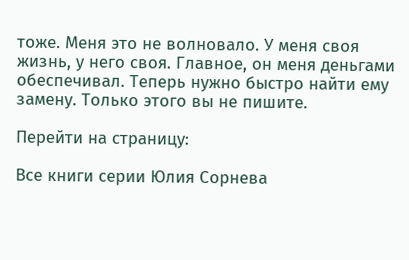тоже. Меня это не волновало. У меня своя жизнь, у него своя. Главное, он меня деньгами обеспечивал. Теперь нужно быстро найти ему замену. Только этого вы не пишите.

Перейти на страницу:

Все книги серии Юлия Сорнева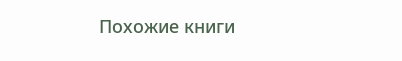Похожие книги